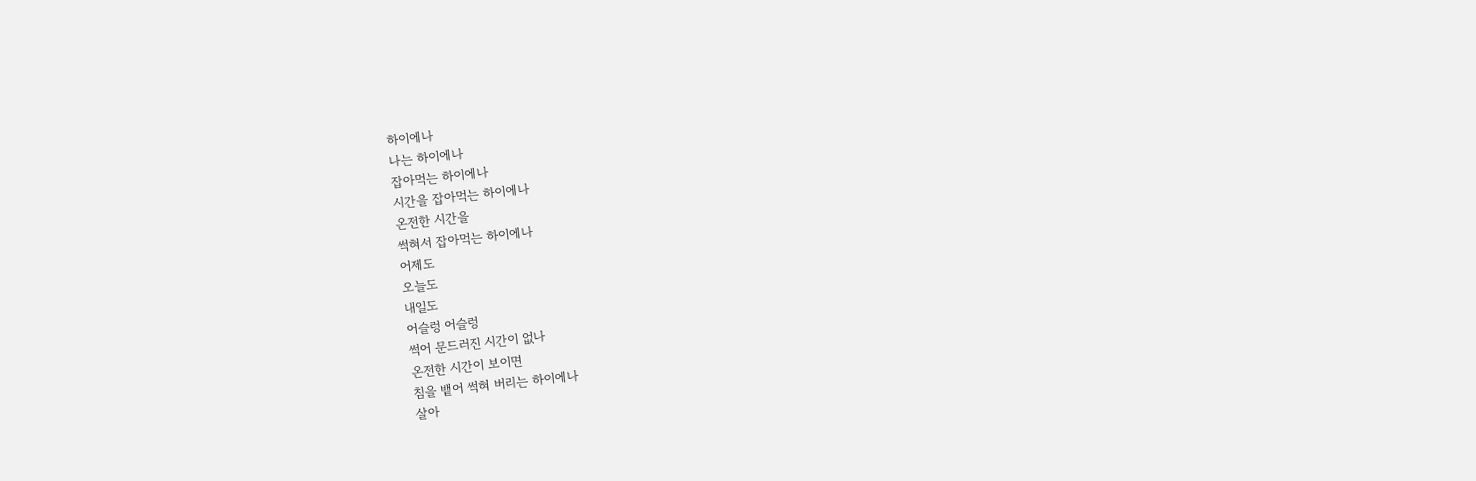하이에나
나는 하이에나
잡아먹는 하이에나
시간을 잡아먹는 하이에나
온전한 시간을
썩혀서 잡아먹는 하이에나
어제도
오늘도
내일도
어슬렁 어슬렁
썩어 문드러진 시간이 없나
온전한 시간이 보이면
침을 뱉어 썩혀 버리는 하이에나
살아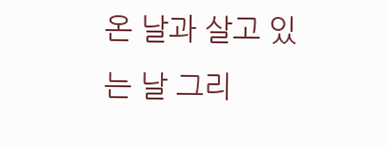온 날과 살고 있는 날 그리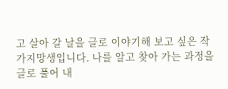고 살아 갈 날을 글로 이야기해 보고 싶은 작가지망생입니다. 나를 알고 찾아 가는 과정을 글로 풀어 내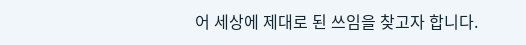어 세상에 제대로 된 쓰임을 찾고자 합니다.